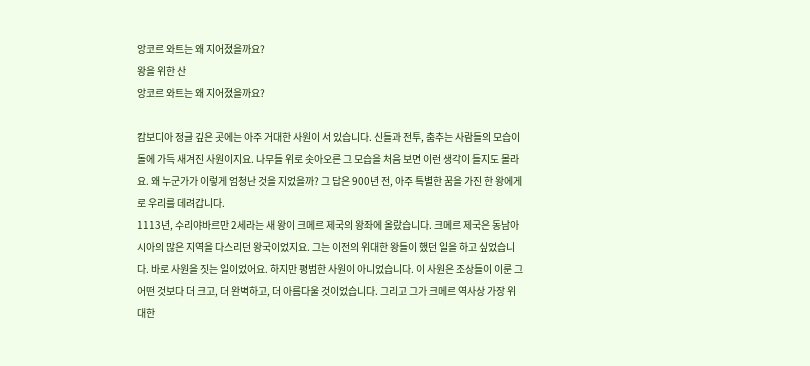앙코르 와트는 왜 지어졌을까요?
왕을 위한 산
앙코르 와트는 왜 지어졌을까요?

캄보디아 정글 깊은 곳에는 아주 거대한 사원이 서 있습니다. 신들과 전투, 춤추는 사람들의 모습이 돌에 가득 새겨진 사원이지요. 나무들 위로 솟아오른 그 모습을 처음 보면 이런 생각이 들지도 몰라요. 왜 누군가가 이렇게 엄청난 것을 지었을까? 그 답은 900년 전, 아주 특별한 꿈을 가진 한 왕에게로 우리를 데려갑니다.
1113년, 수리야바르만 2세라는 새 왕이 크메르 제국의 왕좌에 올랐습니다. 크메르 제국은 동남아시아의 많은 지역을 다스리던 왕국이었지요. 그는 이전의 위대한 왕들이 했던 일을 하고 싶었습니다. 바로 사원을 짓는 일이었어요. 하지만 평범한 사원이 아니었습니다. 이 사원은 조상들이 이룬 그 어떤 것보다 더 크고, 더 완벽하고, 더 아름다울 것이었습니다. 그리고 그가 크메르 역사상 가장 위대한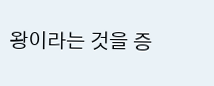왕이라는 것을 증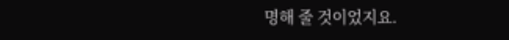명해 줄 것이었지요.